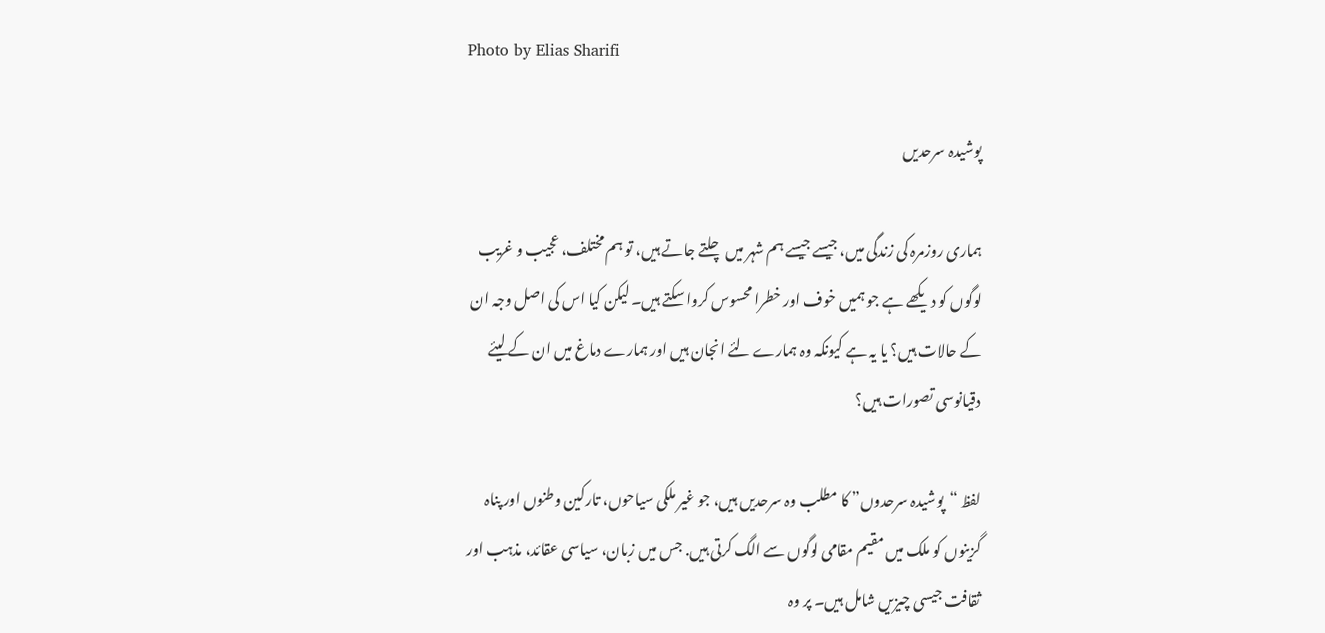Photo by Elias Sharifi

پوشیدہ سرحدیں

ہماری روزمرہ کی زندگی میں، جیسے جیسے ہم شہر میں چلتے جاتے ہیں، تو ہم مختلف، عجیب و غریب لوگوں کو دیکھے ہے جو ہمیں خوف اور خطرا محسوس کروا سکتے ہیں۔ لیکن کیا اس کی اصل وجہ ان کے حالات ہیں؟ یا یہ ہے کیونکہ وہ ہمارے لئے انجان ہیں اور ہمارے دماغ میں ان کے لیئے دقیانوسی تصورات ہیں؟

لفظ “پوشیدہ سرحدوں” کا مطلب وہ سرحدیں ہیں، جو غیر ملکی سیاحوں، تارکین وطنوں اور پناہ گزینوں کو ملک میں مقیم مقامی لوگوں سے الگ کرتی ہیں. جس میں زبان، سیاسی عقائد، مذہب اور ثقافت جیسی چیزیں شامل ہیں۔ پر وہ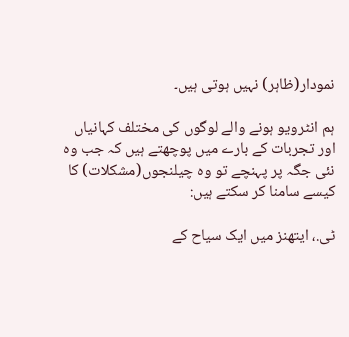نمودار(ظاہر) نہیں ہوتی ہیں۔

ہم انٹرویو ہونے والے لوگوں کی مختلف کہانیاں اور تجربات کے بارے میں پوچھتے ہیں کہ جب وہ نئی جگہ پر پہنچے تو وہ چیلنجوں(مشکلات) کا کیسے سامنا کر سکتے ہیں:

ٹی.، ایتھنز میں ایک سیاح کے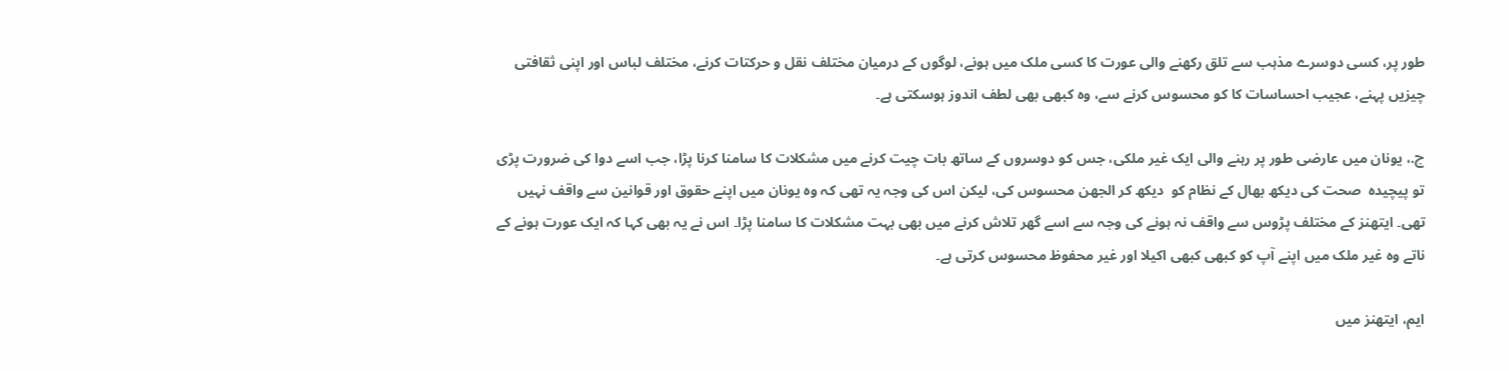طور پر، کسی دوسرے مذہب سے تلق رکھنے والی عورت کا کسی ملک میں ہونے، لوگوں کے درمیان مختلف نقل و حرکتات کرنے، مختلف لباس اور اپنی ثقافتی چیزیں پہنے، عجیب احساسات کا کو محسوس کرنے سے، وہ کبھی بھی لطف اندوز ہوسکتی ہے۔

چ.، یونان میں عارضی طور پر رہنے والی ایک غیر ملکی، جس کو دوسروں کے ساتھ بات چیت کرنے میں مشکلات کا سامنا کرنا پڑا، جب اسے دوا کی ضرورت پڑی تو پیچیدہ  صحت کی دیکھ بھال کے نظام کو  دیکھ کر الجھن محسوس کی، لیکن اس کی وجہ یہ تھی کہ وہ یونان میں اپنے حقوق اور قوانین سے واقف نہیں تھی۔ ایتھنز کے مختلف پڑوس سے واقف نہ ہونے کی وجہ سے اسے گھر تلاش کرنے میں بھی بہت مشکلات کا سامنا پڑا۔ اس نے یہ بھی کہا کہ ایک عورت ہونے کے ناتے وہ غیر ملک میں اپنے آپ کو کبھی کبھی اکیلا اور غیر محفوظ محسوس کرتی ہے۔

ایم، ایتھنز میں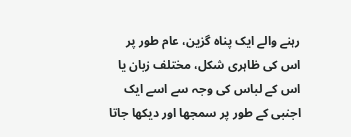رہنے والے ایک پناہ گزین، عام طور پر اس کی ظاہری شکل، مختلف زبان یا اس کے لباس کی وجہ سے اسے ایک اجنبی کے طور پر سمجھا اور دیکھا جاتا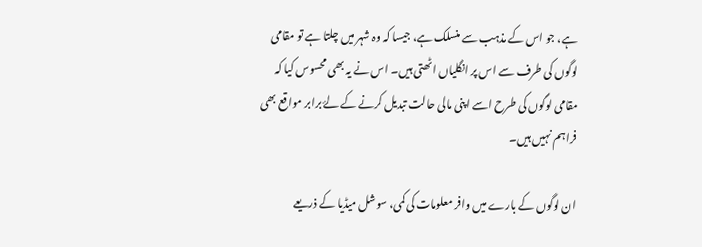ہے، جو اس کے مذہب سے منسلک ہے، جیسا کہ وہ شہر میں چلتا ہے تو مقامی لوگوں کی طرف سے اس پر انگلیاں اٹھتی ہیں۔ اس نے یہ بھی محسوس کیا کہ مقامی لوگوں کی طرح اسے اپنی مالی حالت تبدیل کرنے کے لۓ برابر مواقع بھی فراہم نہیں ہیں۔

ان لوگوں کے بارے میں وافر معلومات کی کمی، سوشل میڈیا کے ذریعے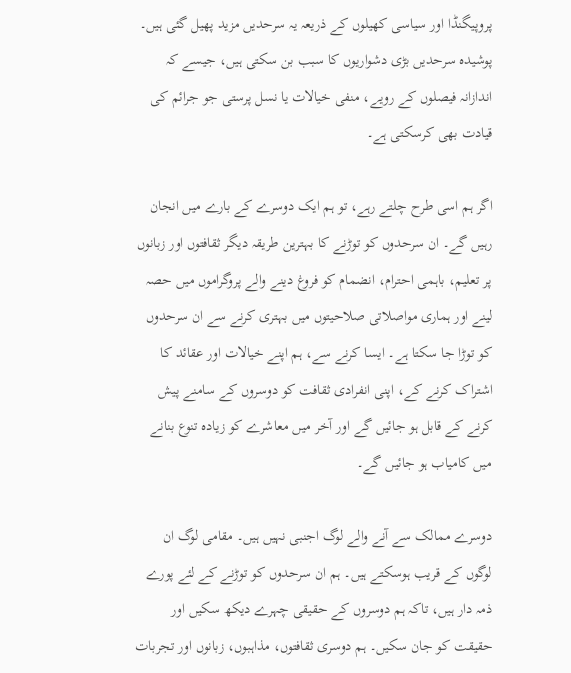پروپیگنڈا اور سیاسی کھیلوں کے ذریعہ یہ سرحدیں مزید پھیل گئی ہیں۔ پوشیدہ سرحديں بڑی دشواریوں کا سبب بن سکتی ہيں، جیسے کہ اندازانہ فیصلوں کے رویے، منفی خیالات یا نسل پرستی جو جرائم کی قیادت بھی کرسکتی ہے۔

اگر ہم اسی طرح چلتے رہے، تو ہم ایک دوسرے کے بارے میں انجان رہیں گے۔ ان سرحدوں کو توڑنے کا بہترین طریقہ دیگر ثقافتوں اور زبانوں پر تعلیم، باہمی احترام، انضمام کو فروغ دینے والے پروگراموں میں حصہ لینے اور ہماری مواصلاتی صلاحیتوں میں بہتری کرنے سے ان سرحدوں کو توڑا جا سکتا ہے۔ ایسا کرنے سے، ہم اپنے خیالات اور عقائد کا اشتراک کرنے کے، اپنی انفرادی ثقافت کو دوسروں کے سامنے پیش کرنے کے قابل ہو جائیں گے اور آخر میں معاشرے کو زیادہ تنوع بنانے میں کامیاب ہو جائیں گے۔

دوسرے ممالک سے آنے والے لوگ اجنبی نہیں ہیں۔ مقامی لوگ ان لوگوں کے قریب ہوسکتے ہیں۔ ہم ان سرحدوں کو توڑنے کے لئے پورے ذمہ دار ہیں، تاکہ ہم دوسروں کے حقیقی چہرے دیکھ سکیں اور حقیقت کو جان سکیں۔ ہم دوسری ثقافتوں، مذاہبوں، زبانوں اور تجربات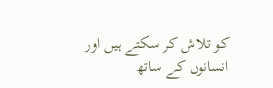کو تلاش کر سکتے ہیں اور انسانوں کے ساتھ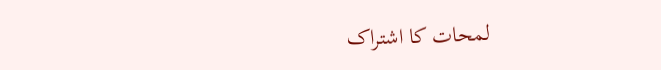لمحات کا اشتراک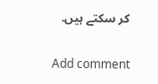کر سکتے ہیں.

Add comment